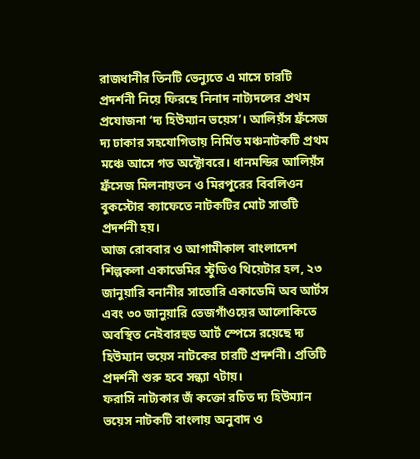রাজধানীর তিনটি ভেন্যুতে এ মাসে চারটি প্রদর্শনী নিয়ে ফিরছে নিনাদ নাট্যদলের প্রথম প্রযোজনা ‘দ্য হিউম্যান ভয়েস’। আলিয়ঁস ফ্রঁসেজ দ্য ঢাকার সহযোগিতায় নির্মিত মঞ্চনাটকটি প্রথম মঞ্চে আসে গত অক্টোবরে। ধানমন্ডির আলিয়ঁস ফ্রঁসেজ মিলনায়তন ও মিরপুরের বিবলিওন বুকস্টোর ক্যাফেতে নাটকটির মোট সাতটি প্রদর্শনী হয়।
আজ রোববার ও আগামীকাল বাংলাদেশ শিল্পকলা একাডেমির স্টুডিও থিয়েটার হল, ২৩ জানুয়ারি বনানীর সাতোরি একাডেমি অব আর্টস এবং ৩০ জানুয়ারি তেজগাঁওয়ের আলোকিতে অবস্থিত নেইবারহুড আর্ট স্পেসে রয়েছে দ্য হিউম্যান ভয়েস নাটকের চারটি প্রদর্শনী। প্রতিটি প্রদর্শনী শুরু হবে সন্ধ্যা ৭টায়।
ফরাসি নাট্যকার জঁ কক্তো রচিত দ্য হিউম্যান ভয়েস নাটকটি বাংলায় অনুবাদ ও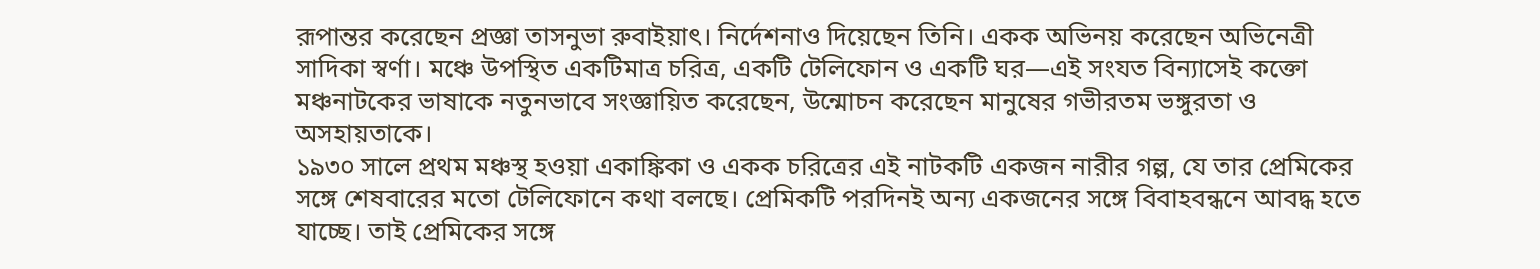রূপান্তর করেছেন প্রজ্ঞা তাসনুভা রুবাইয়াৎ। নির্দেশনাও দিয়েছেন তিনি। একক অভিনয় করেছেন অভিনেত্রী সাদিকা স্বর্ণা। মঞ্চে উপস্থিত একটিমাত্র চরিত্র, একটি টেলিফোন ও একটি ঘর—এই সংযত বিন্যাসেই কক্তো মঞ্চনাটকের ভাষাকে নতুনভাবে সংজ্ঞায়িত করেছেন, উন্মোচন করেছেন মানুষের গভীরতম ভঙ্গুরতা ও অসহায়তাকে।
১৯৩০ সালে প্রথম মঞ্চস্থ হওয়া একাঙ্কিকা ও একক চরিত্রের এই নাটকটি একজন নারীর গল্প, যে তার প্রেমিকের সঙ্গে শেষবারের মতো টেলিফোনে কথা বলছে। প্রেমিকটি পরদিনই অন্য একজনের সঙ্গে বিবাহবন্ধনে আবদ্ধ হতে যাচ্ছে। তাই প্রেমিকের সঙ্গে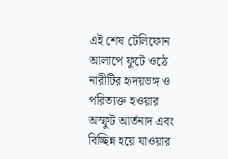এই শেষ টেলিফোন আলাপে ফুটে ওঠে নারীটির হৃদয়ভঙ্গ ও পরিত্যক্ত হওয়ার অস্ফুট আর্তনাদ এবং বিচ্ছিন্ন হয়ে যাওয়ার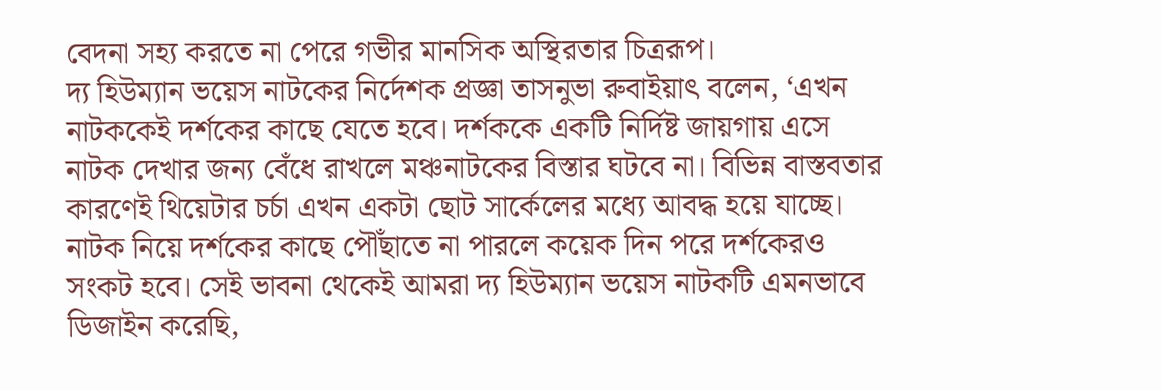বেদনা সহ্য করতে না পেরে গভীর মানসিক অস্থিরতার চিত্ররূপ।
দ্য হিউম্যান ভয়েস নাটকের নির্দেশক প্রজ্ঞা তাসনুভা রুবাইয়াৎ বলেন, ‘এখন নাটককেই দর্শকের কাছে যেতে হবে। দর্শককে একটি নির্দিষ্ট জায়গায় এসে নাটক দেখার জন্য বেঁধে রাখলে মঞ্চনাটকের বিস্তার ঘটবে না। বিভিন্ন বাস্তবতার কারণেই থিয়েটার চর্চা এখন একটা ছোট সার্কেলের মধ্যে আবদ্ধ হয়ে যাচ্ছে। নাটক নিয়ে দর্শকের কাছে পৌঁছাতে না পারলে কয়েক দিন পরে দর্শকেরও সংকট হবে। সেই ভাবনা থেকেই আমরা দ্য হিউম্যান ভয়েস নাটকটি এমনভাবে ডিজাইন করেছি,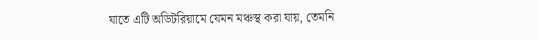যাতে এটি অডিটরিয়ামে যেমন মঞ্চস্থ করা যায়, তেমনি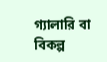গ্যালারি বা বিকল্প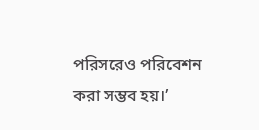পরিসরেও পরিবেশন করা সম্ভব হয়।’